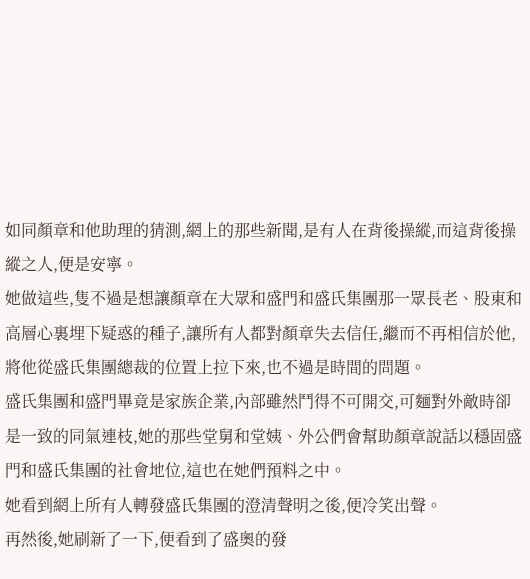如同顏章和他助理的猜測,網上的那些新聞,是有人在背後操縱,而這背後操縱之人,便是安寧。
她做這些,隻不過是想讓顏章在大眾和盛門和盛氏集團那一眾長老、股東和高層心裏埋下疑惑的種子,讓所有人都對顏章失去信任,繼而不再相信於他,將他從盛氏集團總裁的位置上拉下來,也不過是時間的問題。
盛氏集團和盛門畢竟是家族企業,內部雖然鬥得不可開交,可麵對外敵時卻是一致的同氣連枝,她的那些堂舅和堂姨、外公們會幫助顏章說話以穩固盛門和盛氏集團的社會地位,這也在她們預料之中。
她看到網上所有人轉發盛氏集團的澄清聲明之後,便冷笑出聲。
再然後,她刷新了一下,便看到了盛奧的發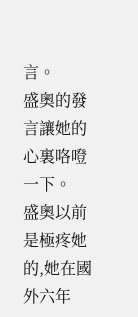言。
盛奧的發言讓她的心裏咯噔一下。
盛奧以前是極疼她的,她在國外六年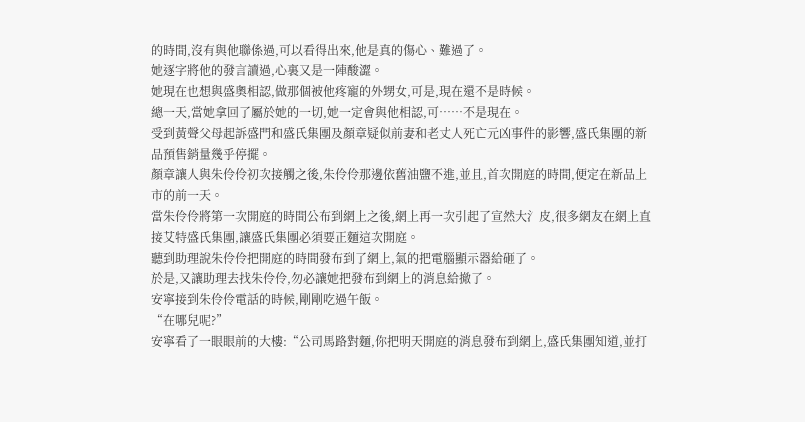的時間,沒有與他聯係過,可以看得出來,他是真的傷心、難過了。
她逐字將他的發言讀過,心裏又是一陣酸澀。
她現在也想與盛奧相認,做那個被他疼寵的外甥女,可是,現在還不是時候。
總一天,當她拿回了屬於她的一切,她一定會與他相認,可……不是現在。
受到黃聲父母起訴盛門和盛氏集團及顏章疑似前妻和老丈人死亡元凶事件的影響,盛氏集團的新品預售銷量幾乎停擺。
顏章讓人與朱伶伶初次接觸之後,朱伶伶那邊依舊油鹽不進,並且,首次開庭的時間,便定在新品上市的前一天。
當朱伶伶將第一次開庭的時間公布到網上之後,網上再一次引起了宣然大氵皮,很多網友在網上直接艾特盛氏集團,讓盛氏集團必須要正麵這次開庭。
聽到助理說朱伶伶把開庭的時間發布到了網上,氣的把電腦顯示器給砸了。
於是,又讓助理去找朱伶伶,勿必讓她把發布到網上的消息給撤了。
安寧接到朱伶伶電話的時候,剛剛吃過午飯。
“在哪兒呢?”
安寧看了一眼眼前的大樓:“公司馬路對麵,你把明天開庭的消息發布到網上,盛氏集團知道,並打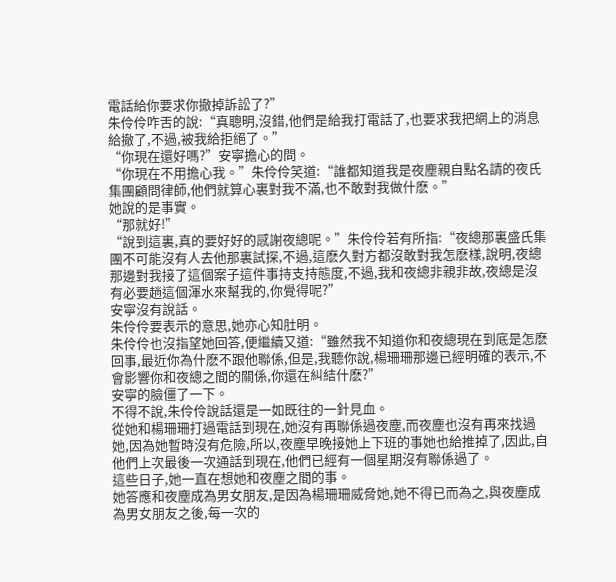電話給你要求你撤掉訴訟了?”
朱伶伶咋舌的說:“真聰明,沒錯,他們是給我打電話了,也要求我把網上的消息給撤了,不過,被我給拒絕了。”
“你現在還好嗎?”安寧擔心的問。
“你現在不用擔心我。”朱伶伶笑道:“誰都知道我是夜塵親自點名請的夜氏集團顧問律師,他們就算心裏對我不滿,也不敢對我做什麽。”
她說的是事實。
“那就好!”
“說到這裏,真的要好好的感謝夜總呢。”朱伶伶若有所指:“夜總那裏盛氏集團不可能沒有人去他那裏試探,不過,這麽久對方都沒敢對我怎麽樣,說明,夜總那邊對我接了這個案子這件事持支持態度,不過,我和夜總非親非故,夜總是沒有必要趟這個渾水來幫我的,你覺得呢?”
安寧沒有說話。
朱伶伶要表示的意思,她亦心知肚明。
朱伶伶也沒指望她回答,便繼續又道:“雖然我不知道你和夜總現在到底是怎麽回事,最近你為什麽不跟他聯係,但是,我聽你說,楊珊珊那邊已經明確的表示,不會影響你和夜總之間的關係,你還在糾結什麽?”
安寧的臉僵了一下。
不得不說,朱伶伶說話還是一如既往的一針見血。
從她和楊珊珊打過電話到現在,她沒有再聯係過夜塵,而夜塵也沒有再來找過她,因為她暫時沒有危險,所以,夜塵早晚接她上下班的事她也給推掉了,因此,自他們上次最後一次通話到現在,他們已經有一個星期沒有聯係過了。
這些日子,她一直在想她和夜塵之間的事。
她答應和夜塵成為男女朋友,是因為楊珊珊威脅她,她不得已而為之,與夜塵成為男女朋友之後,每一次的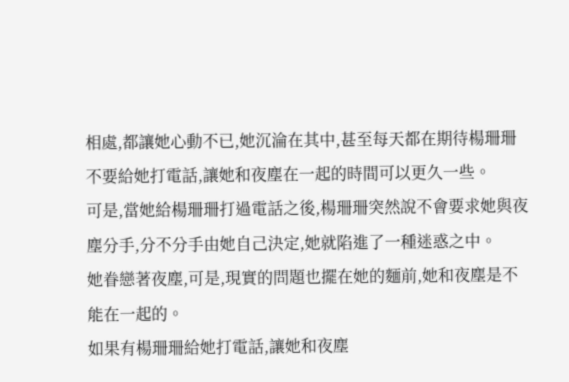相處,都讓她心動不已,她沉淪在其中,甚至每天都在期待楊珊珊不要給她打電話,讓她和夜塵在一起的時間可以更久一些。
可是,當她給楊珊珊打過電話之後,楊珊珊突然說不會要求她與夜塵分手,分不分手由她自己決定,她就陷進了一種迷惑之中。
她眷戀著夜塵,可是,現實的問題也擺在她的麵前,她和夜塵是不能在一起的。
如果有楊珊珊給她打電話,讓她和夜塵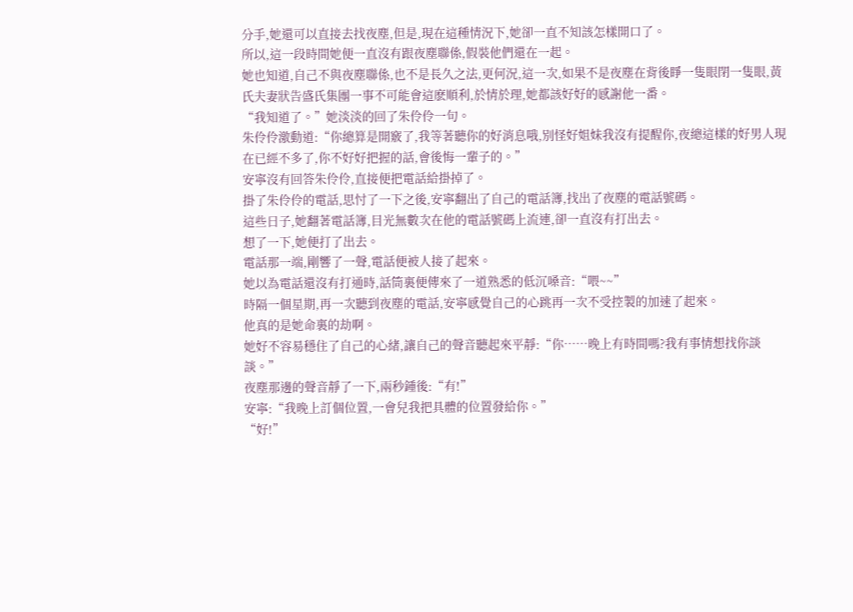分手,她還可以直接去找夜塵,但是,現在這種情況下,她卻一直不知該怎樣開口了。
所以,這一段時間她便一直沒有跟夜塵聯係,假裝他們還在一起。
她也知道,自己不與夜塵聯係,也不是長久之法,更何況,這一次,如果不是夜塵在背後睜一隻眼閉一隻眼,黃氏夫妻狀告盛氏集團一事不可能會這麽順利,於情於理,她都該好好的感謝他一番。
“我知道了。”她淡淡的回了朱伶伶一句。
朱伶伶激動道:“你總算是開竅了,我等著聽你的好消息哦,別怪好姐妹我沒有提醒你,夜總這樣的好男人現在已經不多了,你不好好把握的話,會後悔一輩子的。”
安寧沒有回答朱伶伶,直接便把電話給掛掉了。
掛了朱伶伶的電話,思忖了一下之後,安寧翻出了自己的電話簿,找出了夜塵的電話號碼。
這些日子,她翻著電話簿,目光無數次在他的電話號碼上流連,卻一直沒有打出去。
想了一下,她便打了出去。
電話那一端,剛響了一聲,電話便被人接了起來。
她以為電話還沒有打通時,話筒裏便傳來了一道熟悉的低沉嗓音:“喂~~”
時隔一個星期,再一次聽到夜塵的電話,安寧感覺自己的心跳再一次不受控製的加速了起來。
他真的是她命裏的劫啊。
她好不容易穩住了自己的心緒,讓自己的聲音聽起來平靜:“你……晚上有時間嗎?我有事情想找你談談。”
夜塵那邊的聲音靜了一下,兩秒鍾後:“有!”
安寧:“我晚上訂個位置,一會兒我把具體的位置發給你。”
“好!”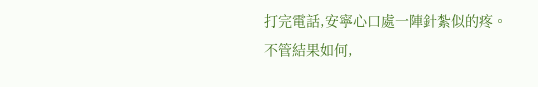打完電話,安寧心口處一陣針紮似的疼。
不管結果如何,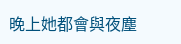晚上她都會與夜塵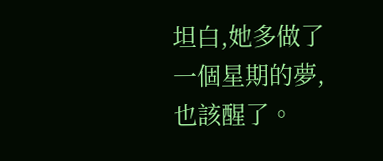坦白,她多做了一個星期的夢,也該醒了。